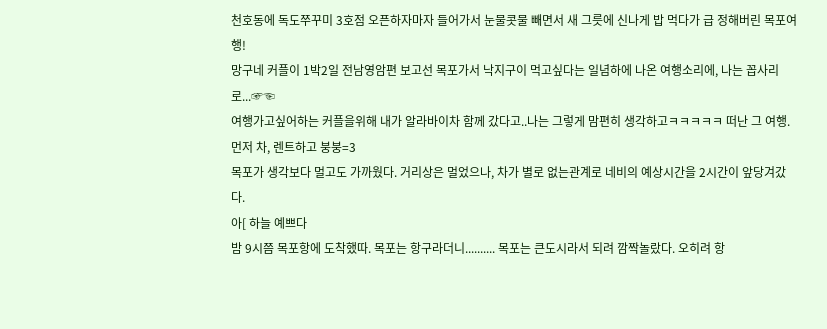천호동에 독도쭈꾸미 3호점 오픈하자마자 들어가서 눈물콧물 빼면서 새 그릇에 신나게 밥 먹다가 급 정해버린 목포여행!
망구네 커플이 1박2일 전남영암편 보고선 목포가서 낙지구이 먹고싶다는 일념하에 나온 여행소리에, 나는 꼽사리로...☞☜
여행가고싶어하는 커플을위해 내가 알라바이차 함께 갔다고..나는 그렇게 맘편히 생각하고ㅋㅋㅋㅋㅋ 떠난 그 여행.
먼저 차, 렌트하고 붕붕=3
목포가 생각보다 멀고도 가까웠다. 거리상은 멀었으나, 차가 별로 없는관계로 네비의 예상시간을 2시간이 앞당겨갔다.
아[ 하늘 예쁘다
밤 9시쯤 목포항에 도착했따. 목포는 항구라더니.......... 목포는 큰도시라서 되려 깜짝놀랐다. 오히려 항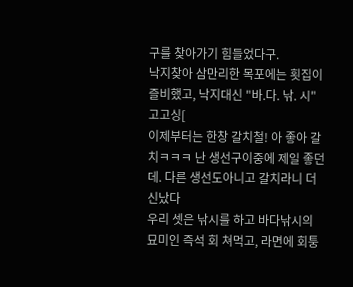구를 찾아가기 힘들었다구.
낙지찾아 삼만리한 목포에는 횟집이 즐비했고, 낙지대신 "바.다. 낚. 시" 고고싱[
이제부터는 한창 갈치철! 아 좋아 갈치ㅋㅋㅋ 난 생선구이중에 제일 좋던데. 다른 생선도아니고 갈치라니 더신났다
우리 셋은 낚시를 하고 바다낚시의 묘미인 즉석 회 쳐먹고, 라면에 회퉁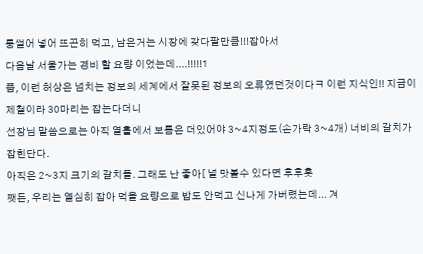퉁썰어 넣어 뜨끈히 먹고, 남은거는 시장에 갖다팔만큼!!!잡아서
다음날 서울가는 경비 할 요량 이었는데....!!!!!1
풉, 이런 허상은 넘치는 정보의 세계에서 잘못된 정보의 오류였던것이다ㅋ 이런 지식인!! 지금이 제철이라 30마리는 잡는다더니
선장님 말씀으로는 아직 열흘에서 보름은 더있어야 3~4지정도(손가락 3~4개) 너비의 갈치가 잡힌단다.
아직은 2~3지 크기의 갈치들. 그래도 난 좋아[ 널 맛볼수 있다면 후후훗
쨋든, 우리는 열심히 잡아 먹을 요량으로 밥도 안먹고 신나게 가버렸는데... 겨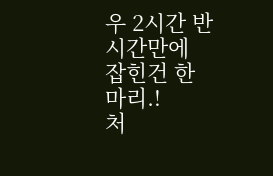우 2시간 반시간만에 잡힌건 한마리.!
처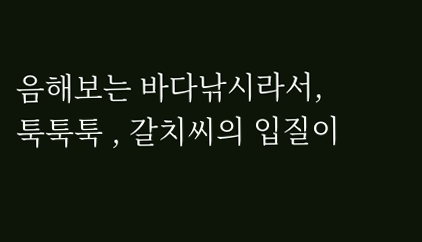음해보는 바다낚시라서, 툭툭툭 , 갈치씨의 입질이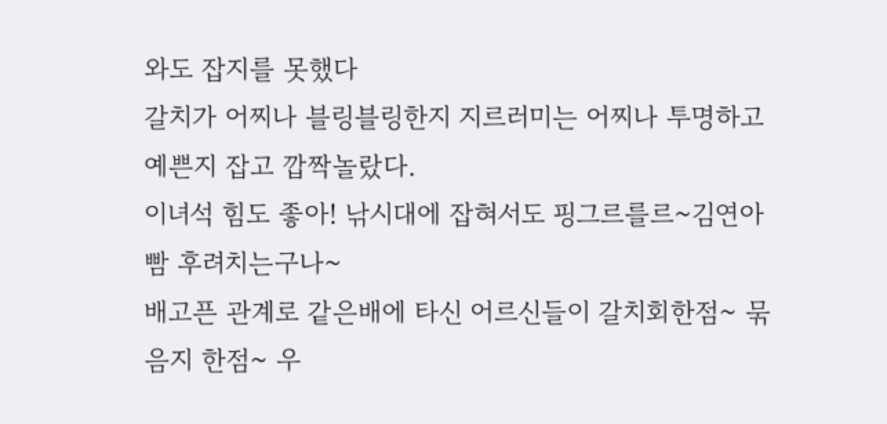와도 잡지를 못했다
갈치가 어찌나 블링블링한지 지르러미는 어찌나 투명하고 예쁜지 잡고 깝짝놀랐다.
이녀석 힘도 좋아! 낚시대에 잡혀서도 핑그르를르~김연아 빰 후려치는구나~
배고픈 관계로 같은배에 타신 어르신들이 갈치회한점~ 묶음지 한점~ 우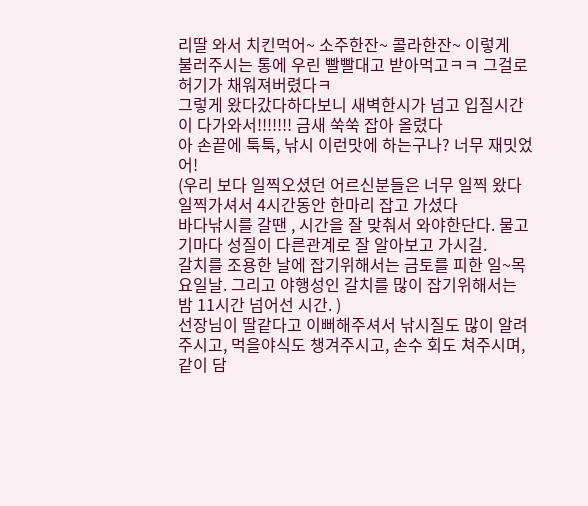리딸 와서 치킨먹어~ 소주한잔~ 콜라한잔~ 이렇게
불러주시는 통에 우린 빨빨대고 받아먹고ㅋㅋ 그걸로 허기가 채워져버렸다ㅋ
그렇게 왔다갔다하다보니 새벽한시가 넘고 입질시간이 다가와서!!!!!!! 금새 쑥쑥 잡아 올렸다
아 손끝에 툭툭, 낚시 이런맛에 하는구나? 너무 재밋었어!
(우리 보다 일찍오셨던 어르신분들은 너무 일찍 왔다 일찍가셔서 4시간동안 한마리 잡고 가셨다
바다낚시를 갈땐 , 시간을 잘 맞춰서 와야한단다. 물고기마다 성질이 다른관계로 잘 알아보고 가시길.
갈치를 조용한 날에 잡기위해서는 금토를 피한 일~목요일날. 그리고 야행성인 갈치를 많이 잡기위해서는 밤 11시간 넘어선 시간. )
선장님이 딸같다고 이뻐해주셔서 낚시질도 많이 알려주시고, 먹을야식도 챙겨주시고, 손수 회도 쳐주시며, 같이 담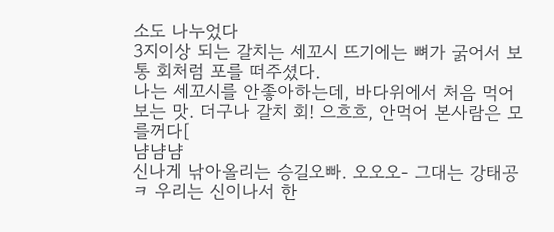소도 나누었다
3지이상 되는 갈치는 세꼬시 뜨기에는 뼈가 굵어서 보통 회처럼 포를 떠주셨다.
나는 세꼬시를 안좋아하는데, 바다위에서 처음 먹어보는 맛. 더구나 갈치 회! 으흐흐, 안먹어 본사람은 모를꺼다[
냠냠냠
신나게 낚아올리는 승길오빠. 오오오- 그대는 강태공ㅋ 우리는 신이나서 한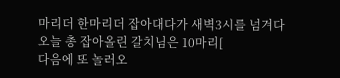마리더 한마리더 잡아대다가 새벽3시를 넘겨다
오늘 총 잡아올린 갈치님은 10마리[
다음에 또 놀러오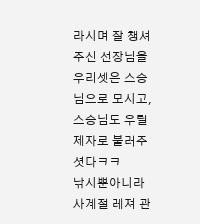라시며 잘 챙셔주신 선장님을 우리셋은 스승님으로 모시고, 스승님도 우릴 제자로 불러주셧다ㅋㅋ
낚시뿐아니라 사계절 레져 관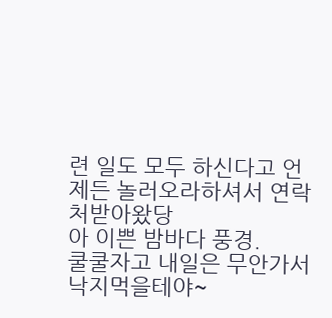련 일도 모두 하신다고 언제든 놀러오라하셔서 연락처받아왔당
아 이쁜 밤바다 풍경.
쿨쿨자고 내일은 무안가서 낙지먹을테야~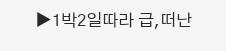▶1박2일따라 급,떠난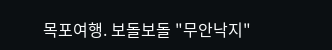목포여행. 보돌보돌 "무안낙지"